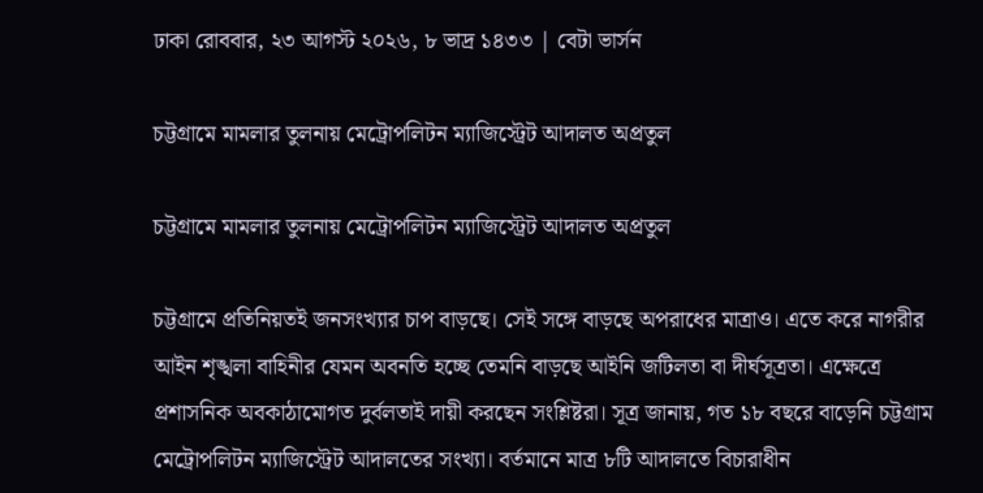ঢাকা রোববার, ২৩ আগস্ট ২০২৬, ৮ ভাদ্র ১৪৩৩ | বেটা ভার্সন

চট্টগ্রামে মামলার তুলনায় মেট্রোপলিটন ম্যাজিস্ট্রেট আদালত অপ্রতুল

চট্টগ্রামে মামলার তুলনায় মেট্রোপলিটন ম্যাজিস্ট্রেট আদালত অপ্রতুল

চট্টগ্রামে প্রতিনিয়তই জনসংখ্যার চাপ বাড়ছে। সেই সঙ্গে বাড়ছে অপরাধের মাত্রাও। এতে করে নাগরীর আইন শৃঙ্খলা বাহিনীর যেমন অবনতি হচ্ছে তেমনি বাড়ছে আইনি জটিলতা বা দীর্ঘসূত্রতা। এক্ষেত্রে প্রশাসনিক অবকাঠামোগত দুর্বলতাই দায়ী করছেন সংশ্লিষ্টরা। সূত্র জানায়, গত ১৮ বছরে বাড়েনি চট্টগ্রাম মেট্রোপলিটন ম্যাজিস্ট্রেট আদালতের সংখ্যা। বর্তমানে মাত্র ৮টি আদালতে বিচারাধীন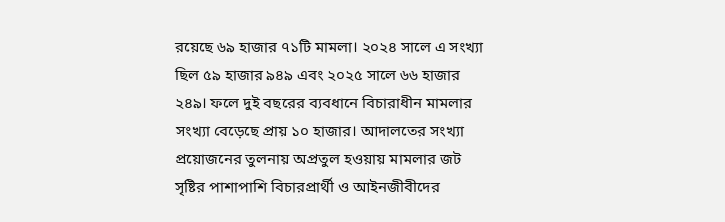রয়েছে ৬৯ হাজার ৭১টি মামলা। ২০২৪ সালে এ সংখ্যা ছিল ৫৯ হাজার ৯৪৯ এবং ২০২৫ সালে ৬৬ হাজার ২৪৯। ফলে দুই বছরের ব্যবধানে বিচারাধীন মামলার সংখ্যা বেড়েছে প্রায় ১০ হাজার। আদালতের সংখ্যা প্রয়োজনের তুলনায় অপ্রতুল হওয়ায় মামলার জট সৃষ্টির পাশাপাশি বিচারপ্রার্থী ও আইনজীবীদের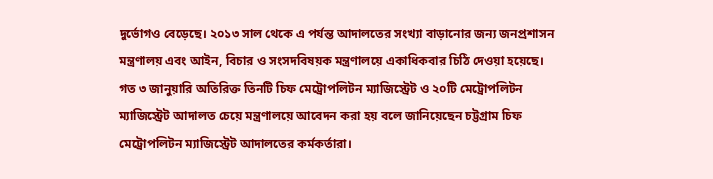দুর্ভোগও বেড়েছে। ২০১৩ সাল থেকে এ পর্যন্ত আদালতের সংখ্যা বাড়ানোর জন্য জনপ্রশাসন মন্ত্রণালয় এবং আইন, বিচার ও সংসদবিষয়ক মন্ত্রণালয়ে একাধিকবার চিঠি দেওয়া হয়েছে। গত ৩ জানুয়ারি অতিরিক্ত তিনটি চিফ মেট্রোপলিটন ম্যাজিস্ট্রেট ও ২০টি মেট্রোপলিটন ম্যাজিস্ট্রেট আদালত চেয়ে মন্ত্রণালয়ে আবেদন করা হয় বলে জানিয়েছেন চট্টগ্রাম চিফ মেট্রোপলিটন ম্যাজিস্ট্রেট আদালতের কর্মকর্তারা।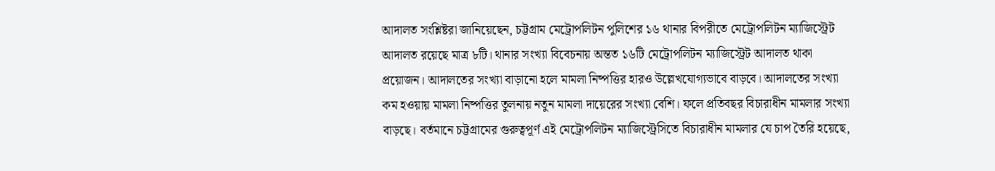আদালত সংশ্লিষ্টরা জানিয়েছেন, চট্টগ্রাম মেট্রোপলিটন পুলিশের ১৬ থানার বিপরীতে মেট্রোপলিটন ম্যাজিস্ট্রেট আদালত রয়েছে মাত্র ৮টি। থানার সংখ্যা বিবেচনায় অন্তত ১৬টি মেট্রোপলিটন ম্যাজিস্ট্রেট আদালত থাকা প্রয়োজন। আদালতের সংখ্যা বাড়ানো হলে মামলা নিষ্পত্তির হারও উল্লেখযোগ্যভাবে বাড়বে। আদালতের সংখ্যা কম হওয়ায় মামলা নিষ্পত্তির তুলনায় নতুন মামলা দায়েরের সংখ্যা বেশি। ফলে প্রতিবছর বিচারাধীন মামলার সংখ্যা বাড়ছে। বর্তমানে চট্টগ্রামের গুরুত্বপূর্ণ এই মেট্রোপলিটন ম্যাজিস্ট্রেসিতে বিচারাধীন মামলার যে চাপ তৈরি হয়েছে,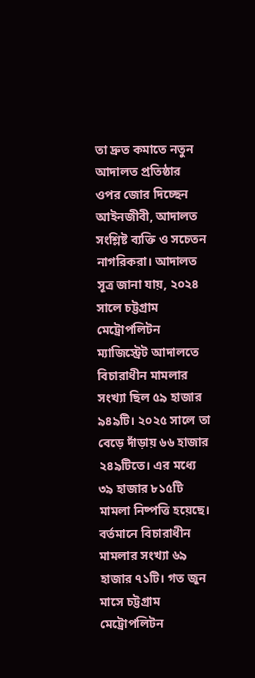তা দ্রুত কমাতে নতুন আদালত প্রতিষ্ঠার ওপর জোর দিচ্ছেন আইনজীবী, আদালত সংশ্লিষ্ট ব্যক্তি ও সচেতন নাগরিকরা। আদালত সূত্র জানা যায়, ২০২৪ সালে চট্টগ্রাম মেট্রোপলিটন ম্যাজিস্ট্রেট আদালতে বিচারাধীন মামলার সংখ্যা ছিল ৫৯ হাজার ৯৪৯টি। ২০২৫ সালে তা বেড়ে দাঁড়ায় ৬৬ হাজার ২৪৯টিতে। এর মধ্যে ৩৯ হাজার ৮১৫টি মামলা নিষ্পত্তি হয়েছে। বর্তমানে বিচারাধীন মামলার সংখ্যা ৬৯ হাজার ৭১টি। গত জুন মাসে চট্টগ্রাম মেট্রোপলিটন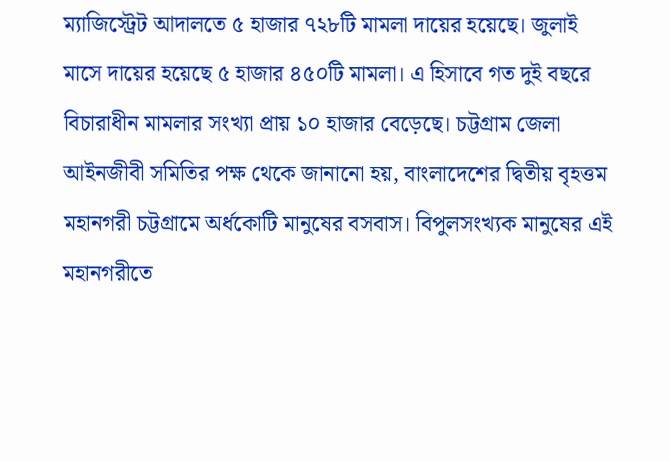ম্যাজিস্ট্রেট আদালতে ৫ হাজার ৭২৮টি মামলা দায়ের হয়েছে। জুলাই মাসে দায়ের হয়েছে ৫ হাজার ৪৫০টি মামলা। এ হিসাবে গত দুই বছরে বিচারাধীন মামলার সংখ্যা প্রায় ১০ হাজার বেড়েছে। চট্টগ্রাম জেলা আইনজীবী সমিতির পক্ষ থেকে জানানো হয়, বাংলাদেশের দ্বিতীয় বৃহত্তম মহানগরী চট্টগ্রামে অর্ধকোটি মানুষের বসবাস। বিপুলসংখ্যক মানুষের এই মহানগরীতে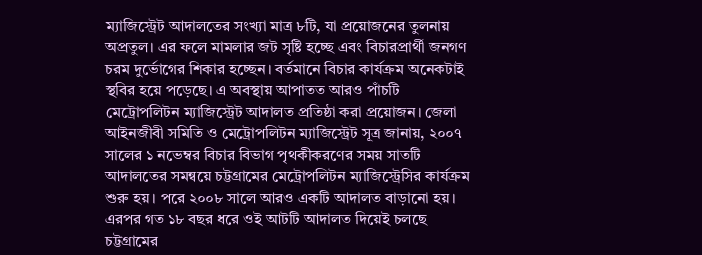ম্যাজিস্ট্রেট আদালতের সংখ্যা মাত্র ৮টি, যা প্রয়োজনের তুলনায় অপ্রতুল। এর ফলে মামলার জট সৃষ্টি হচ্ছে এবং বিচারপ্রার্থী জনগণ চরম দুর্ভোগের শিকার হচ্ছেন। বর্তমানে বিচার কার্যক্রম অনেকটাই স্থবির হয়ে পড়েছে। এ অবস্থায় আপাতত আরও পাঁচটি মেট্রোপলিটন ম্যাজিস্ট্রেট আদালত প্রতিষ্ঠা করা প্রয়োজন। জেলা আইনজীবী সমিতি ও মেট্রোপলিটন ম্যাজিস্ট্রেট সূত্র জানায়, ২০০৭ সালের ১ নভেম্বর বিচার বিভাগ পৃথকীকরণের সময় সাতটি আদালতের সমন্বয়ে চট্টগ্রামের মেট্রোপলিটন ম্যাজিস্ট্রেসির কার্যক্রম শুরু হয়। পরে ২০০৮ সালে আরও একটি আদালত বাড়ানো হয়। এরপর গত ১৮ বছর ধরে ওই আটটি আদালত দিয়েই চলছে চট্টগ্রামের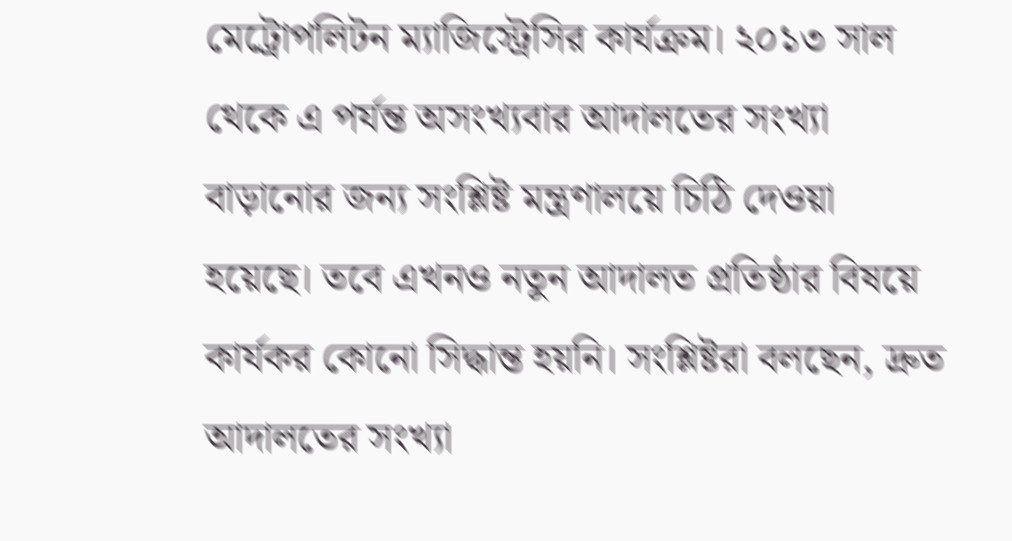মেট্রোপলিটন ম্যাজিস্ট্রেসির কার্যক্রম। ২০১৩ সাল থেকে এ পর্যন্ত অসংখ্যবার আদালতের সংখ্যা বাড়ানোর জন্য সংশ্লিষ্ট মন্ত্রণালয়ে চিঠি দেওয়া হয়েছে। তবে এখনও নতুন আদালত প্রতিষ্ঠার বিষয়ে কার্যকর কোনো সিদ্ধান্ত হয়নি। সংশ্লিষ্টরা বলছেন, দ্রুত আদালতের সংখ্যা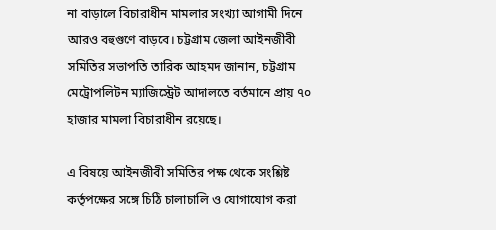না বাড়ালে বিচারাধীন মামলার সংখ্যা আগামী দিনে আরও বহুগুণে বাড়বে। চট্টগ্রাম জেলা আইনজীবী সমিতির সভাপতি তারিক আহমদ জানান, চট্টগ্রাম মেট্রোপলিটন ম্যাজিস্ট্রেট আদালতে বর্তমানে প্রায় ৭০ হাজার মামলা বিচারাধীন রয়েছে।

এ বিষয়ে আইনজীবী সমিতির পক্ষ থেকে সংশ্লিষ্ট কর্তৃপক্ষের সঙ্গে চিঠি চালাচালি ও যোগাযোগ করা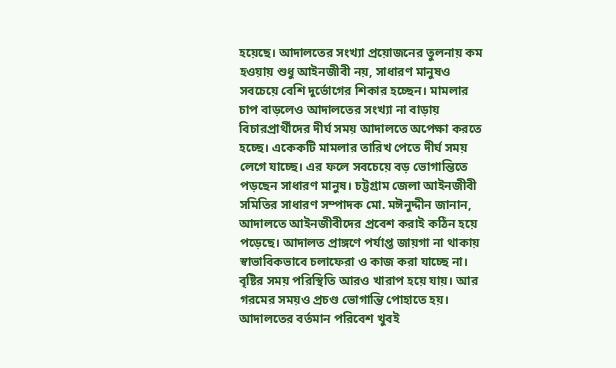হয়েছে। আদালতের সংখ্যা প্রয়োজনের তুলনায় কম হওয়ায় শুধু আইনজীবী নয়, সাধারণ মানুষও সবচেয়ে বেশি দুর্ভোগের শিকার হচ্ছেন। মামলার চাপ বাড়লেও আদালতের সংখ্যা না বাড়ায় বিচারপ্রার্থীদের দীর্ঘ সময় আদালতে অপেক্ষা করতে হচ্ছে। একেকটি মামলার তারিখ পেতে দীর্ঘ সময় লেগে যাচ্ছে। এর ফলে সবচেয়ে বড় ভোগান্তিতে পড়ছেন সাধারণ মানুষ। চট্টগ্রাম জেলা আইনজীবী সমিতির সাধারণ সম্পাদক মো. মঈনুদ্দীন জানান, আদালতে আইনজীবীদের প্রবেশ করাই কঠিন হয়ে পড়েছে। আদালত প্রাঙ্গণে পর্যাপ্ত জায়গা না থাকায় স্বাভাবিকভাবে চলাফেরা ও কাজ করা যাচ্ছে না। বৃষ্টির সময় পরিস্থিতি আরও খারাপ হয়ে যায়। আর গরমের সময়ও প্রচণ্ড ভোগান্তি পোহাতে হয়। আদালতের বর্তমান পরিবেশ খুবই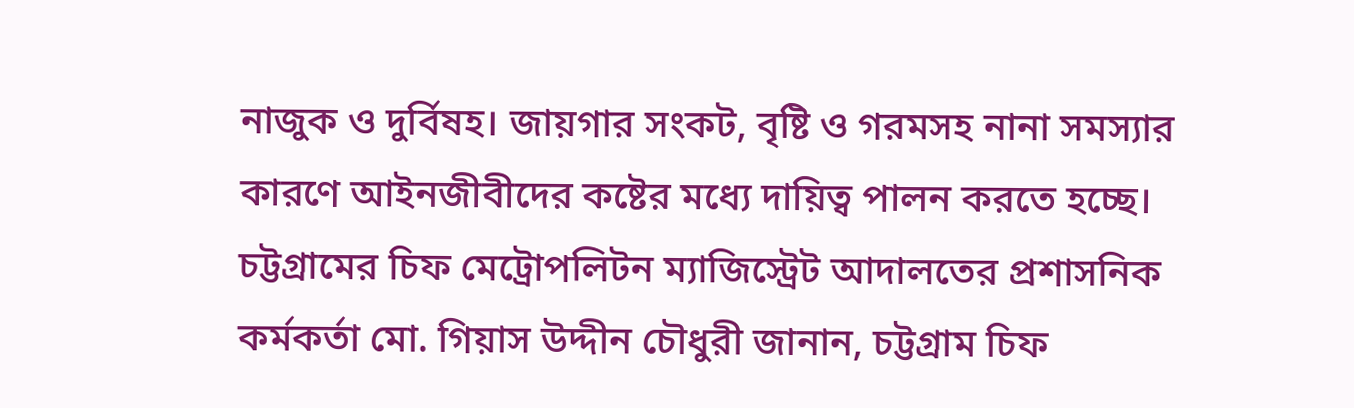নাজুক ও দুর্বিষহ। জায়গার সংকট, বৃষ্টি ও গরমসহ নানা সমস্যার কারণে আইনজীবীদের কষ্টের মধ্যে দায়িত্ব পালন করতে হচ্ছে। চট্টগ্রামের চিফ মেট্রোপলিটন ম্যাজিস্ট্রেট আদালতের প্রশাসনিক কর্মকর্তা মো. গিয়াস উদ্দীন চৌধুরী জানান, চট্টগ্রাম চিফ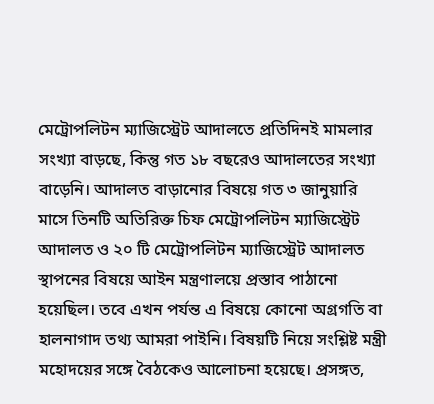মেট্রোপলিটন ম্যাজিস্ট্রেট আদালতে প্রতিদিনই মামলার সংখ্যা বাড়ছে, কিন্তু গত ১৮ বছরেও আদালতের সংখ্যা বাড়েনি। আদালত বাড়ানোর বিষয়ে গত ৩ জানুয়ারি মাসে তিনটি অতিরিক্ত চিফ মেট্রোপলিটন ম্যাজিস্ট্রেট আদালত ও ২০ টি মেট্রোপলিটন ম্যাজিস্ট্রেট আদালত স্থাপনের বিষয়ে আইন মন্ত্রণালয়ে প্রস্তাব পাঠানো হয়েছিল। তবে এখন পর্যন্ত এ বিষয়ে কোনো অগ্রগতি বা হালনাগাদ তথ্য আমরা পাইনি। বিষয়টি নিয়ে সংশ্লিষ্ট মন্ত্রী মহোদয়ের সঙ্গে বৈঠকেও আলোচনা হয়েছে। প্রসঙ্গত,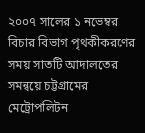২০০৭ সালের ১ নভেম্বর বিচার বিভাগ পৃথকীকরণের সময় সাতটি আদালতের সমন্বয়ে চট্টগ্রামের মেট্রোপলিটন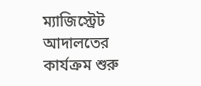ম্যাজিস্ট্রেট আদালতের কার্যক্রম শুরু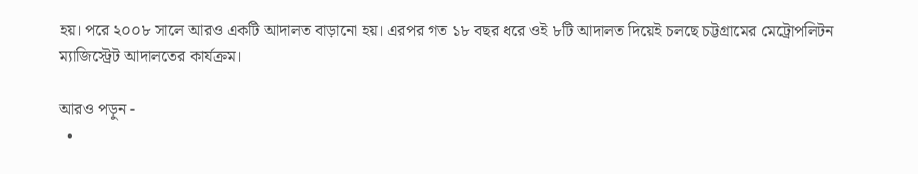হয়। পরে ২০০৮ সালে আরও একটি আদালত বাড়ানো হয়। এরপর গত ১৮ বছর ধরে ওই ৮টি আদালত দিয়েই চলছে চট্টগ্রামের মেট্রোপলিটন ম্যাজিস্ট্রেট আদালতের কার্যক্রম।

আরও পড়ুন -
  •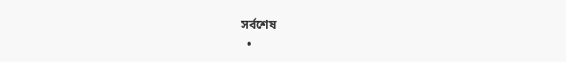সর্বশেষ
  •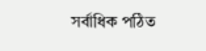সর্বাধিক পঠিত